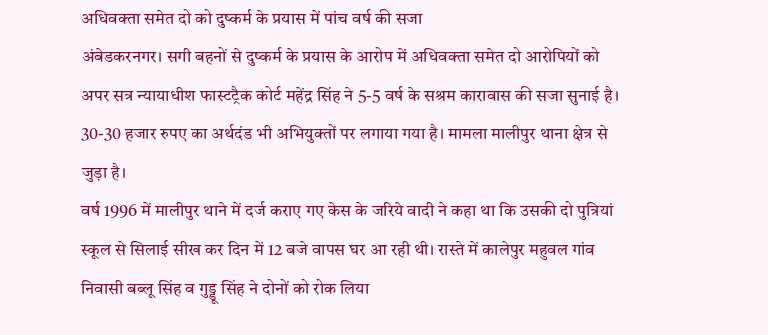अधिवक्ता समेत दो को दुष्कर्म के प्रयास में पांच वर्ष की सजा
अंबेडकरनगर। सगी बहनों से दुष्कर्म के प्रयास के आरोप में अधिवक्ता समेत दो आरोपियों को अपर सत्र न्यायाधीश फास्टट्रैक कोर्ट महेंद्र सिंह ने 5-5 वर्ष के सश्रम कारावास की सजा सुनाई है। 30-30 हजार रुपए का अर्थदंड भी अभियुक्तों पर लगाया गया है। मामला मालीपुर थाना क्षेत्र से जुड़ा है।
वर्ष 1996 में मालीपुर थाने में दर्ज कराए गए केस के जरिये वादी ने कहा था कि उसकी दो पुत्रियां स्कूल से सिलाई सीख कर दिन में 12 बजे वापस घर आ रही थी। रास्ते में कालेपुर महुवल गांव निवासी बब्लू सिंह व गुड्डू सिंह ने दोनों को रोक लिया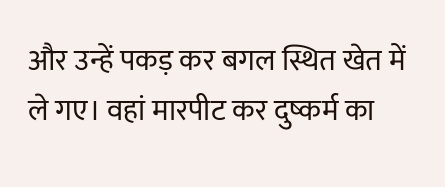और उन्हें पकड़ कर बगल स्थित खेत में ले गए। वहां मारपीट कर दुष्कर्म का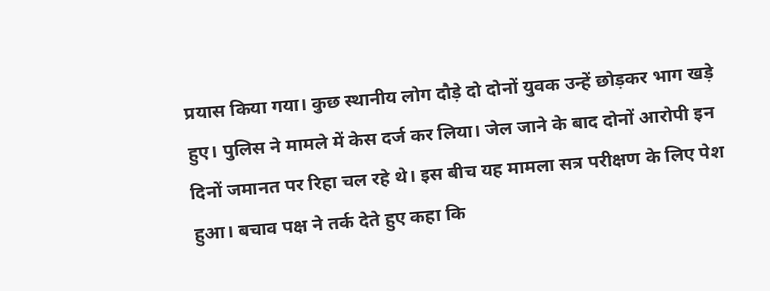प्रयास किया गया। कुछ स्थानीय लोग दौड़े दो दोनों युवक उन्हें छोड़कर भाग खड़े हुए। पुलिस ने मामले में केस दर्ज कर लिया। जेल जाने के बाद दोनों आरोपी इन दिनों जमानत पर रिहा चल रहे थे। इस बीच यह मामला सत्र परीक्षण के लिए पेश हुआ। बचाव पक्ष ने तर्क देते हुए कहा कि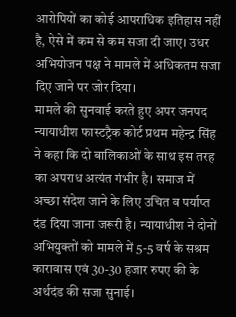आरोपियों का कोई आपराधिक इतिहास नहीं है, ऐसे में कम से कम सजा दी जाए। उधर अभियोजन पक्ष ने मामले में अधिकतम सजा दिए जाने पर जोर दिया।
मामले की सुनवाई करते हुए अपर जनपद न्यायाधीश फास्टट्रैक कोर्ट प्रथम महेन्द्र सिंह ने कहा कि दो बालिकाओं के साथ इस तरह का अपराध अत्यंत गंभीर है। समाज में अच्छा संदेश जाने के लिए उचित व पर्याप्त दंड दिया जाना जरूरी है। न्यायाधीश ने दोनों अभियुक्तों को मामले में 5-5 वर्ष के सश्रम कारावास एवं 30-30 हजार रुपए की के अर्थदंड की सजा सुनाई।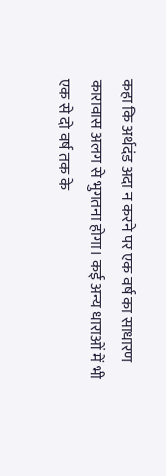कहा कि अर्थदंड अदा न करने पर एक वर्ष का साधारण कारावास अलग से भुगतना होगा। कई अन्य धाराओं में भी एक से दो वर्ष तक के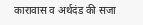कारावास व अर्थदंड की सजा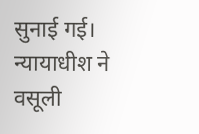सुनाई गई। न्यायाधीश ने वसूली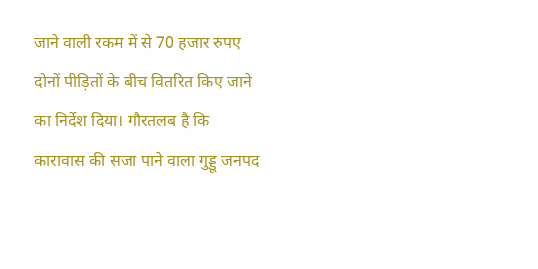जाने वाली रकम में से 70 हजार रुपए दोनों पीड़ितों के बीच वितरित किए जाने का निर्देश दिया। गौरतलब है कि कारावास की सजा पाने वाला गुड्डू जनपद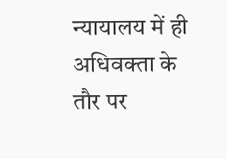न्यायालय में ही अधिवक्ता के तौर पर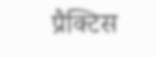प्रैक्टिस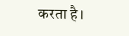करता है।